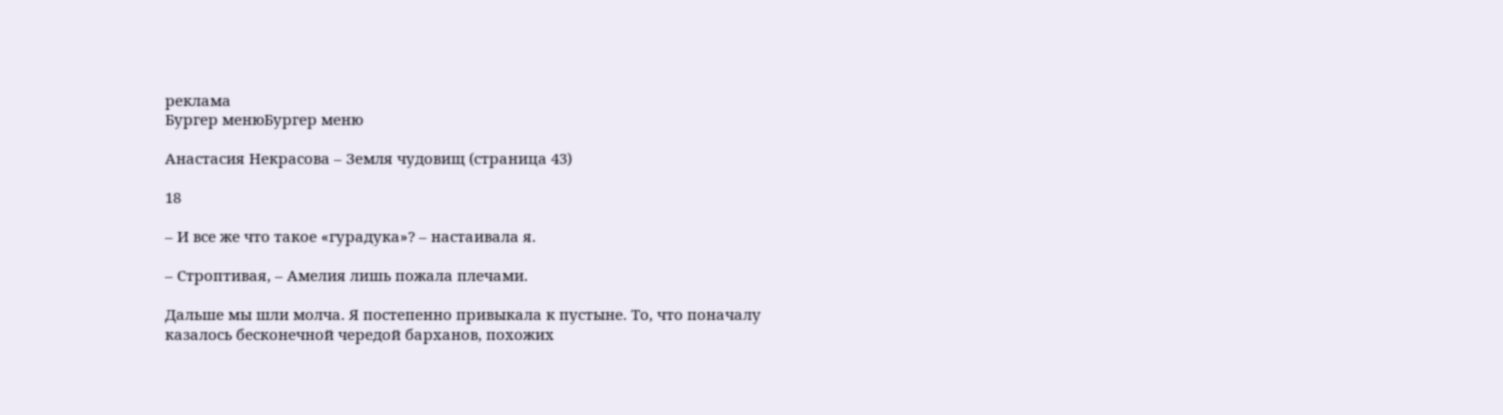реклама
Бургер менюБургер меню

Анастасия Некрасова – Земля чудовищ (страница 43)

18

– И все же что такое «гурадука»? – настаивала я.

– Строптивая, – Амелия лишь пожала плечами.

Дальше мы шли молча. Я постепенно привыкала к пустыне. То, что поначалу казалось бесконечной чередой барханов, похожих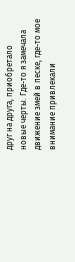друг на друга, приобретало новые черты. Где-то я замечала движение змей в песке, где-то мое внимание привлекали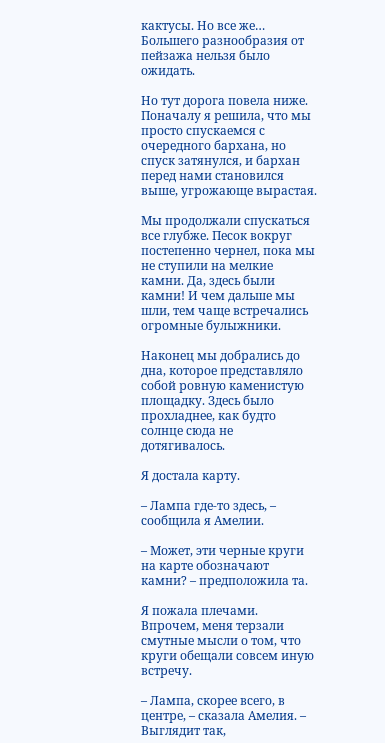кактусы. Но все же… Большего разнообразия от пейзажа нельзя было ожидать.

Но тут дорога повела ниже. Поначалу я решила, что мы просто спускаемся с очередного бархана, но спуск затянулся, и бархан перед нами становился выше, угрожающе вырастая.

Мы продолжали спускаться все глубже. Песок вокруг постепенно чернел, пока мы не ступили на мелкие камни. Да, здесь были камни! И чем дальше мы шли, тем чаще встречались огромные булыжники.

Наконец мы добрались до дна, которое представляло собой ровную каменистую площадку. Здесь было прохладнее, как будто солнце сюда не дотягивалось.

Я достала карту.

– Лампа где-то здесь, – сообщила я Амелии.

– Может, эти черные круги на карте обозначают камни? – предположила та.

Я пожала плечами. Впрочем, меня терзали смутные мысли о том, что круги обещали совсем иную встречу.

– Лампа, скорее всего, в центре, – сказала Амелия. – Выглядит так,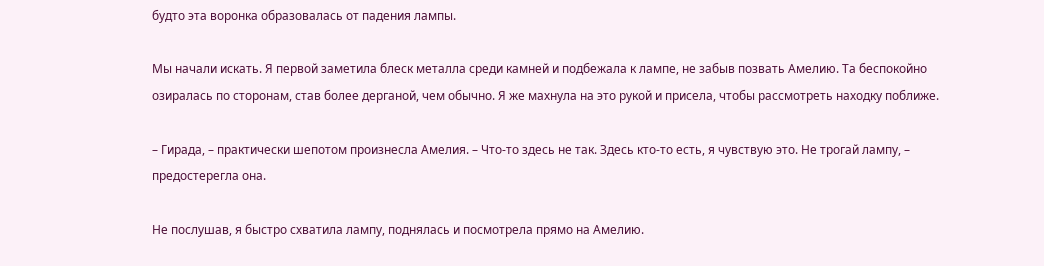будто эта воронка образовалась от падения лампы.

Мы начали искать. Я первой заметила блеск металла среди камней и подбежала к лампе, не забыв позвать Амелию. Та беспокойно озиралась по сторонам, став более дерганой, чем обычно. Я же махнула на это рукой и присела, чтобы рассмотреть находку поближе.

– Гирада, – практически шепотом произнесла Амелия. – Что-то здесь не так. Здесь кто-то есть, я чувствую это. Не трогай лампу, – предостерегла она.

Не послушав, я быстро схватила лампу, поднялась и посмотрела прямо на Амелию.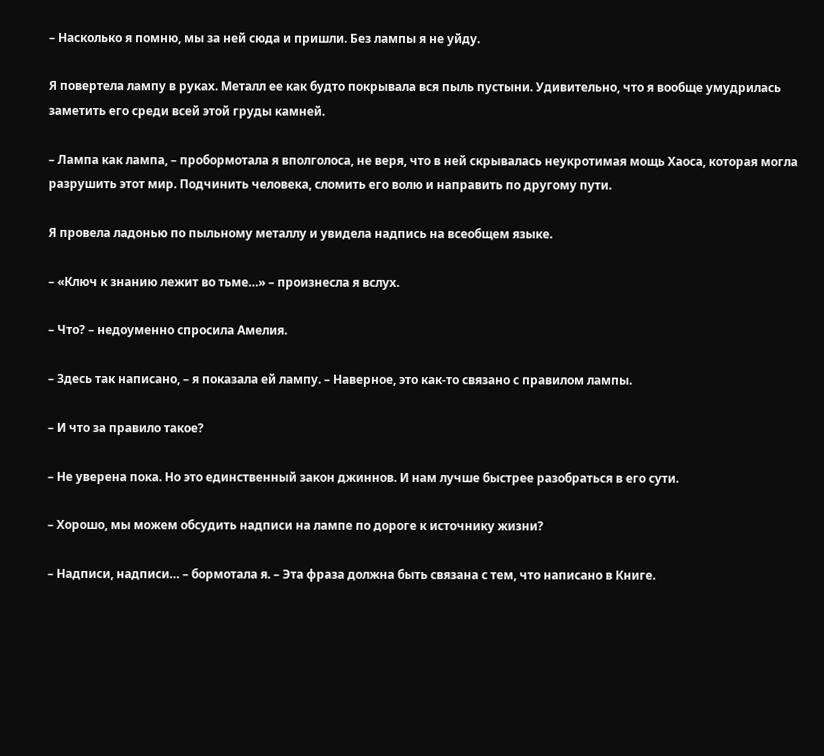– Насколько я помню, мы за ней сюда и пришли. Без лампы я не уйду.

Я повертела лампу в руках. Металл ее как будто покрывала вся пыль пустыни. Удивительно, что я вообще умудрилась заметить его среди всей этой груды камней.

– Лампа как лампа, – пробормотала я вполголоса, не веря, что в ней скрывалась неукротимая мощь Хаоса, которая могла разрушить этот мир. Подчинить человека, сломить его волю и направить по другому пути.

Я провела ладонью по пыльному металлу и увидела надпись на всеобщем языке.

– «Ключ к знанию лежит во тьме…» – произнесла я вслух.

– Что? – недоуменно спросила Амелия.

– Здесь так написано, – я показала ей лампу. – Наверное, это как-то связано с правилом лампы.

– И что за правило такое?

– Не уверена пока. Но это единственный закон джиннов. И нам лучше быстрее разобраться в его сути.

– Хорошо, мы можем обсудить надписи на лампе по дороге к источнику жизни?

– Надписи, надписи… – бормотала я. – Эта фраза должна быть связана с тем, что написано в Книге.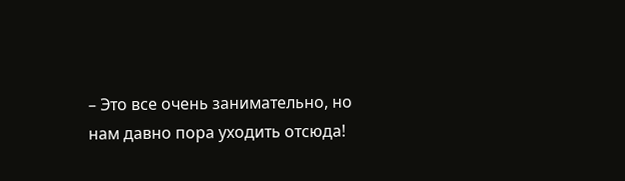– Это все очень занимательно, но нам давно пора уходить отсюда!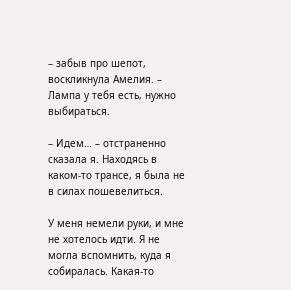– забыв про шепот, воскликнула Амелия. – Лампа у тебя есть, нужно выбираться.

– Идем… – отстраненно сказала я. Находясь в каком-то трансе, я была не в силах пошевелиться.

У меня немели руки, и мне не хотелось идти. Я не могла вспомнить, куда я собиралась. Какая-то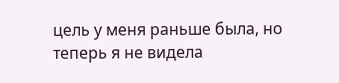цель у меня раньше была, но теперь я не видела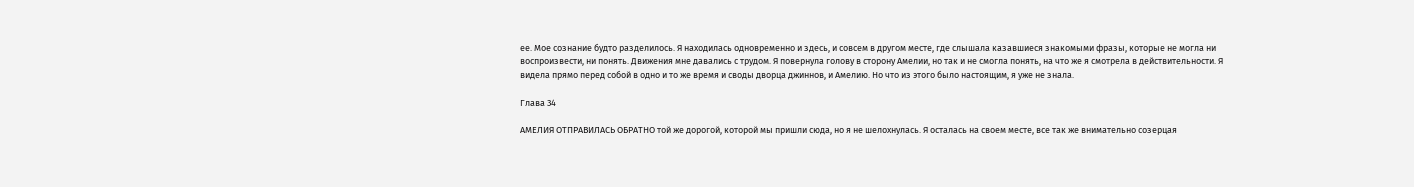ее. Мое сознание будто разделилось. Я находилась одновременно и здесь, и совсем в другом месте, где слышала казавшиеся знакомыми фразы, которые не могла ни воспроизвести, ни понять. Движения мне давались с трудом. Я повернула голову в сторону Амелии, но так и не смогла понять, на что же я смотрела в действительности. Я видела прямо перед собой в одно и то же время и своды дворца джиннов, и Амелию. Но что из этого было настоящим, я уже не знала.

Глава 34

АМЕЛИЯ ОТПРАВИЛАСЬ ОБРАТНО той же дорогой, которой мы пришли сюда, но я не шелохнулась. Я осталась на своем месте, все так же внимательно созерцая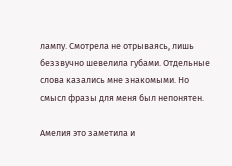лампу. Смотрела не отрываясь, лишь беззвучно шевелила губами. Отдельные слова казались мне знакомыми. Но смысл фразы для меня был непонятен.

Амелия это заметила и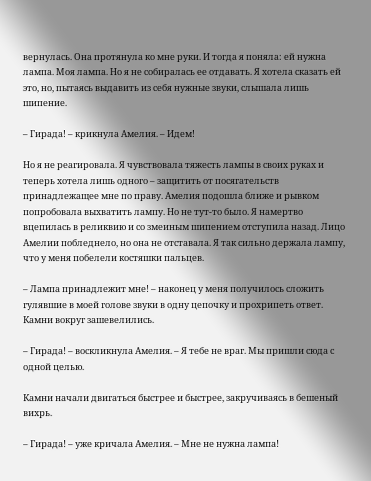вернулась. Она протянула ко мне руки. И тогда я поняла: ей нужна лампа. Моя лампа. Но я не собиралась ее отдавать. Я хотела сказать ей это, но, пытаясь выдавить из себя нужные звуки, слышала лишь шипение.

– Гирада! – крикнула Амелия. – Идем!

Но я не реагировала. Я чувствовала тяжесть лампы в своих руках и теперь хотела лишь одного – защитить от посягательств принадлежащее мне по праву. Амелия подошла ближе и рывком попробовала выхватить лампу. Но не тут-то было. Я намертво вцепилась в реликвию и со змеиным шипением отступила назад. Лицо Амелии побледнело, но она не отставала. Я так сильно держала лампу, что у меня побелели костяшки пальцев.

– Лампа принадлежит мне! – наконец у меня получилось сложить гулявшие в моей голове звуки в одну цепочку и прохрипеть ответ. Камни вокруг зашевелились.

– Гирада! – воскликнула Амелия. – Я тебе не враг. Мы пришли сюда с одной целью.

Камни начали двигаться быстрее и быстрее, закручиваясь в бешеный вихрь.

– Гирада! – уже кричала Амелия. – Мне не нужна лампа!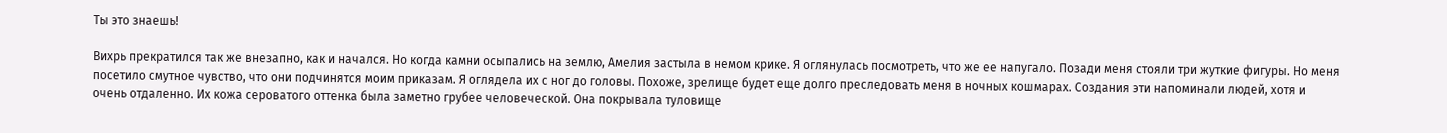Ты это знаешь!

Вихрь прекратился так же внезапно, как и начался. Но когда камни осыпались на землю, Амелия застыла в немом крике. Я оглянулась посмотреть, что же ее напугало. Позади меня стояли три жуткие фигуры. Но меня посетило смутное чувство, что они подчинятся моим приказам. Я оглядела их с ног до головы. Похоже, зрелище будет еще долго преследовать меня в ночных кошмарах. Создания эти напоминали людей, хотя и очень отдаленно. Их кожа сероватого оттенка была заметно грубее человеческой. Она покрывала туловище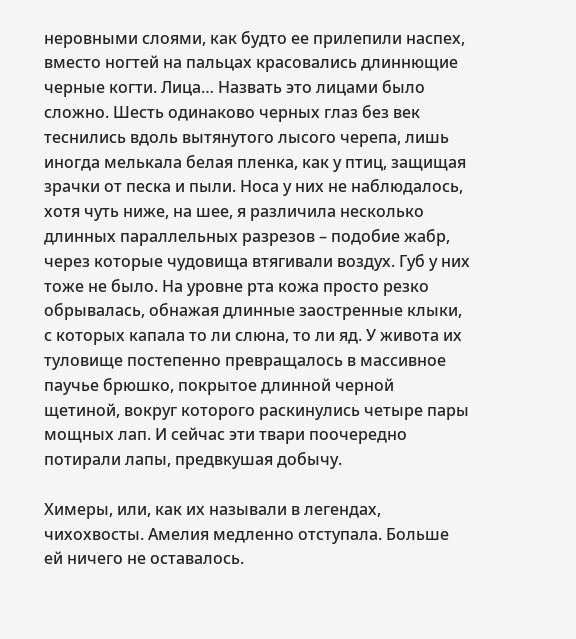неровными слоями, как будто ее прилепили наспех, вместо ногтей на пальцах красовались длиннющие черные когти. Лица… Назвать это лицами было сложно. Шесть одинаково черных глаз без век теснились вдоль вытянутого лысого черепа, лишь иногда мелькала белая пленка, как у птиц, защищая зрачки от песка и пыли. Носа у них не наблюдалось, хотя чуть ниже, на шее, я различила несколько длинных параллельных разрезов – подобие жабр, через которые чудовища втягивали воздух. Губ у них тоже не было. На уровне рта кожа просто резко обрывалась, обнажая длинные заостренные клыки, с которых капала то ли слюна, то ли яд. У живота их туловище постепенно превращалось в массивное паучье брюшко, покрытое длинной черной щетиной, вокруг которого раскинулись четыре пары мощных лап. И сейчас эти твари поочередно потирали лапы, предвкушая добычу.

Химеры, или, как их называли в легендах, чихохвосты. Амелия медленно отступала. Больше ей ничего не оставалось.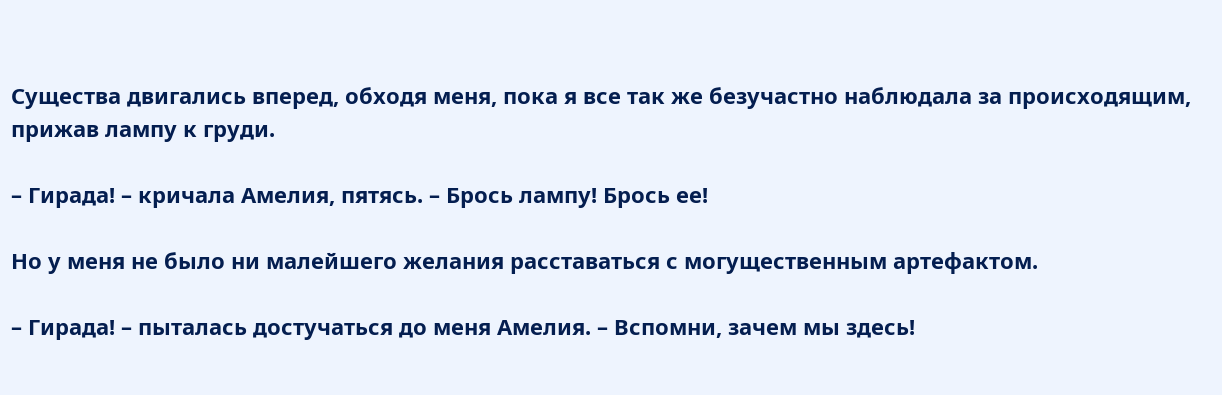Существа двигались вперед, обходя меня, пока я все так же безучастно наблюдала за происходящим, прижав лампу к груди.

– Гирада! – кричала Амелия, пятясь. – Брось лампу! Брось ее!

Но у меня не было ни малейшего желания расставаться с могущественным артефактом.

– Гирада! – пыталась достучаться до меня Амелия. – Вспомни, зачем мы здесь!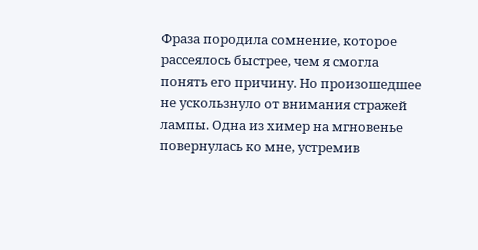Фраза породила сомнение, которое рассеялось быстрее, чем я смогла понять его причину. Но произошедшее не ускользнуло от внимания стражей лампы. Одна из химер на мгновенье повернулась ко мне, устремив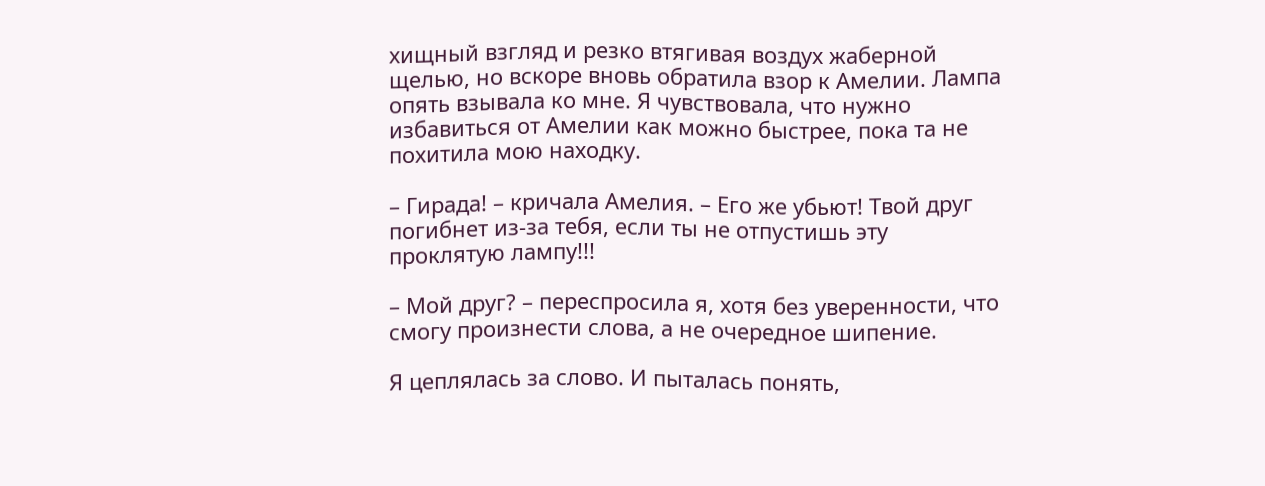хищный взгляд и резко втягивая воздух жаберной щелью, но вскоре вновь обратила взор к Амелии. Лампа опять взывала ко мне. Я чувствовала, что нужно избавиться от Амелии как можно быстрее, пока та не похитила мою находку.

– Гирада! – кричала Амелия. – Его же убьют! Твой друг погибнет из-за тебя, если ты не отпустишь эту проклятую лампу!!!

– Мой друг? – переспросила я, хотя без уверенности, что смогу произнести слова, а не очередное шипение.

Я цеплялась за слово. И пыталась понять,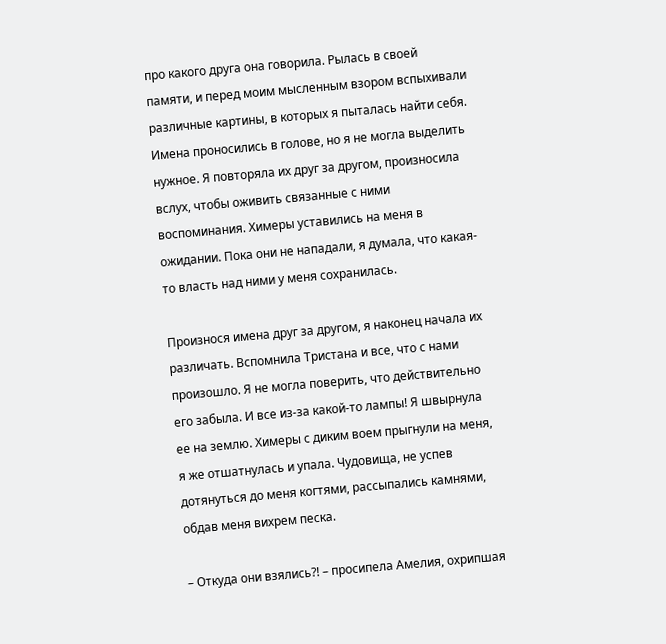про какого друга она говорила. Рылась в своей памяти, и перед моим мысленным взором вспыхивали различные картины, в которых я пыталась найти себя. Имена проносились в голове, но я не могла выделить нужное. Я повторяла их друг за другом, произносила вслух, чтобы оживить связанные с ними воспоминания. Химеры уставились на меня в ожидании. Пока они не нападали, я думала, что какая-то власть над ними у меня сохранилась.

Произнося имена друг за другом, я наконец начала их различать. Вспомнила Тристана и все, что с нами произошло. Я не могла поверить, что действительно его забыла. И все из-за какой-то лампы! Я швырнула ее на землю. Химеры с диким воем прыгнули на меня, я же отшатнулась и упала. Чудовища, не успев дотянуться до меня когтями, рассыпались камнями, обдав меня вихрем песка.

– Откуда они взялись?! – просипела Амелия, охрипшая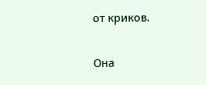от криков.

Она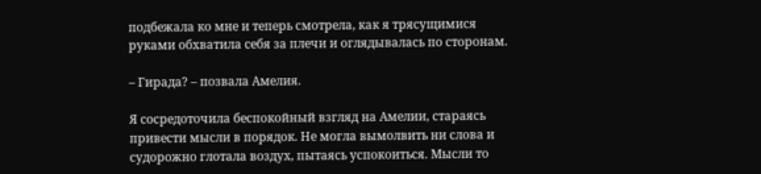подбежала ко мне и теперь смотрела, как я трясущимися руками обхватила себя за плечи и оглядывалась по сторонам.

– Гирада? – позвала Амелия.

Я сосредоточила беспокойный взгляд на Амелии, стараясь привести мысли в порядок. Не могла вымолвить ни слова и судорожно глотала воздух, пытаясь успокоиться. Мысли то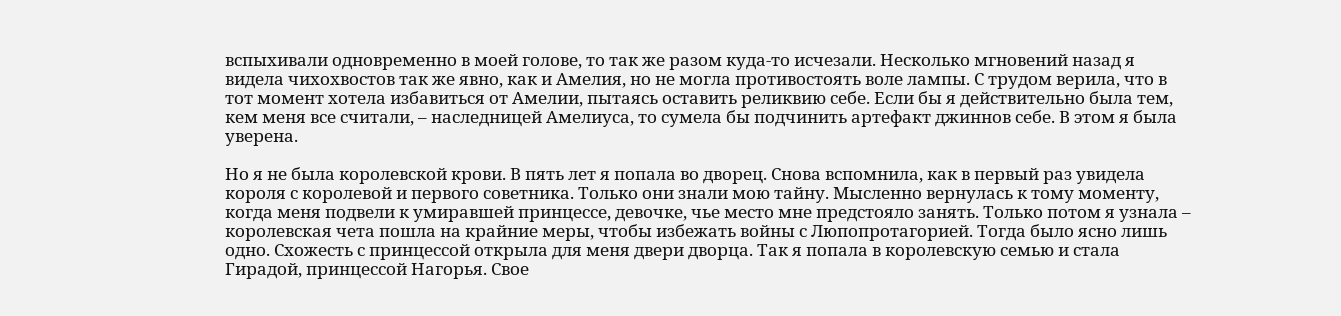вспыхивали одновременно в моей голове, то так же разом куда-то исчезали. Несколько мгновений назад я видела чихохвостов так же явно, как и Амелия, но не могла противостоять воле лампы. С трудом верила, что в тот момент хотела избавиться от Амелии, пытаясь оставить реликвию себе. Если бы я действительно была тем, кем меня все считали, – наследницей Амелиуса, то сумела бы подчинить артефакт джиннов себе. В этом я была уверена.

Но я не была королевской крови. В пять лет я попала во дворец. Снова вспомнила, как в первый раз увидела короля с королевой и первого советника. Только они знали мою тайну. Мысленно вернулась к тому моменту, когда меня подвели к умиравшей принцессе, девочке, чье место мне предстояло занять. Только потом я узнала – королевская чета пошла на крайние меры, чтобы избежать войны с Люпопротагорией. Тогда было ясно лишь одно. Схожесть с принцессой открыла для меня двери дворца. Так я попала в королевскую семью и стала Гирадой, принцессой Нагорья. Свое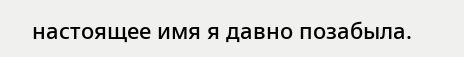настоящее имя я давно позабыла.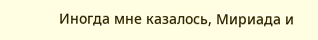Иногда мне казалось, Мириада и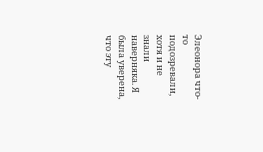Элеонора что-то подозревали, хотя и не знали наверняка. Я была уверена, что эту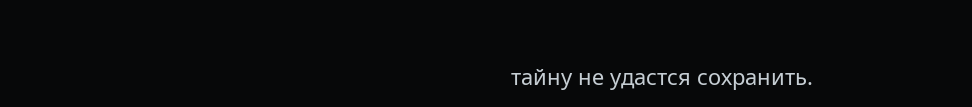тайну не удастся сохранить.